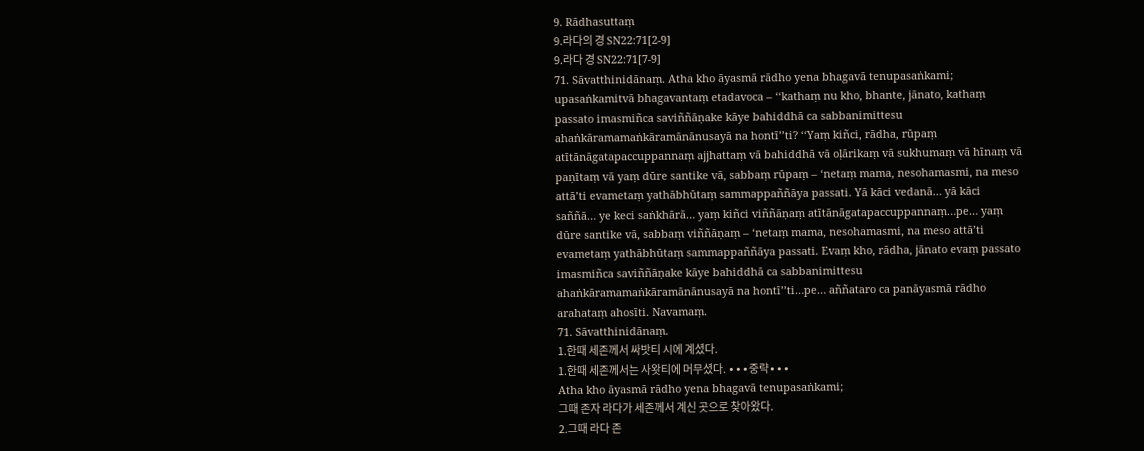9. Rādhasuttaṃ
9.라다의 경 SN22:71[2-9]
9.라다 경 SN22:71[7-9]
71. Sāvatthinidānaṃ. Atha kho āyasmā rādho yena bhagavā tenupasaṅkami; upasaṅkamitvā bhagavantaṃ etadavoca – ‘‘kathaṃ nu kho, bhante, jānato, kathaṃ passato imasmiñca saviññāṇake kāye bahiddhā ca sabbanimittesu ahaṅkāramamaṅkāramānānusayā na hontī’’ti? ‘‘Yaṃ kiñci, rādha, rūpaṃ atītānāgatapaccuppannaṃ ajjhattaṃ vā bahiddhā vā oḷārikaṃ vā sukhumaṃ vā hīnaṃ vā paṇītaṃ vā yaṃ dūre santike vā, sabbaṃ rūpaṃ – ‘netaṃ mama, nesohamasmi, na meso attā’ti evametaṃ yathābhūtaṃ sammappaññāya passati. Yā kāci vedanā… yā kāci saññā… ye keci saṅkhārā… yaṃ kiñci viññāṇaṃ atītānāgatapaccuppannaṃ…pe… yaṃ dūre santike vā, sabbaṃ viññāṇaṃ – ‘netaṃ mama, nesohamasmi, na meso attā’ti evametaṃ yathābhūtaṃ sammappaññāya passati. Evaṃ kho, rādha, jānato evaṃ passato imasmiñca saviññāṇake kāye bahiddhā ca sabbanimittesu ahaṅkāramamaṅkāramānānusayā na hontī’’ti…pe… aññataro ca panāyasmā rādho arahataṃ ahosīti. Navamaṃ.
71. Sāvatthinidānaṃ.
1.한때 세존께서 싸밧티 시에 계셨다.
1.한때 세존께서는 사왓티에 머무셨다. ∙∙∙중략∙∙∙
Atha kho āyasmā rādho yena bhagavā tenupasaṅkami;
그때 존자 라다가 세존께서 계신 곳으로 찾아왔다.
2.그때 라다 존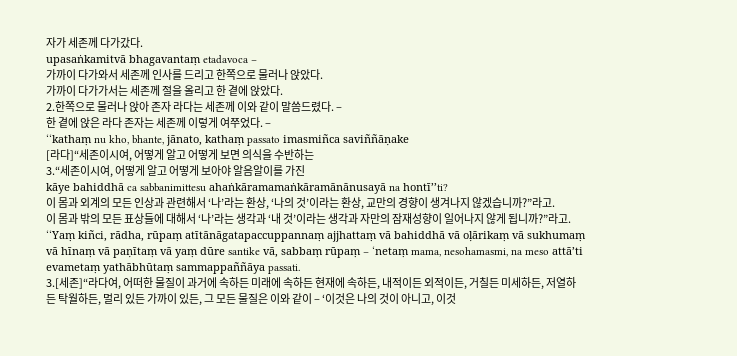자가 세존께 다가갔다.
upasaṅkamitvā bhagavantaṃ etadavoca –
가까이 다가와서 세존께 인사를 드리고 한쪽으로 물러나 앉았다.
가까이 다가가서는 세존께 절을 올리고 한 곁에 앉았다.
2.한쪽으로 물러나 앉아 존자 라다는 세존께 이와 같이 말씀드렸다. –
한 곁에 앉은 라다 존자는 세존께 이렇게 여쭈었다. –
‘‘kathaṃ nu kho, bhante, jānato, kathaṃ passato imasmiñca saviññāṇake
[라다]“세존이시여, 어떻게 알고 어떻게 보면 의식을 수반하는
3.“세존이시여, 어떻게 알고 어떻게 보아야 알음알이를 가진
kāye bahiddhā ca sabbanimittesu ahaṅkāramamaṅkāramānānusayā na hontī’’ti?
이 몸과 외계의 모든 인상과 관련해서 ‘나’라는 환상, ‘나의 것’이라는 환상, 교만의 경향이 생겨나지 않겠습니까?”라고.
이 몸과 밖의 모든 표상들에 대해서 ‘나’라는 생각과 ‘내 것’이라는 생각과 자만의 잠재성향이 일어나지 않게 됩니까?”라고.
‘‘Yaṃ kiñci, rādha, rūpaṃ atītānāgatapaccuppannaṃ ajjhattaṃ vā bahiddhā vā oḷārikaṃ vā sukhumaṃ vā hīnaṃ vā paṇītaṃ vā yaṃ dūre santike vā, sabbaṃ rūpaṃ – ‘netaṃ mama, nesohamasmi, na meso attā’ti evametaṃ yathābhūtaṃ sammappaññāya passati.
3.[세존]“라다여, 어떠한 물질이 과거에 속하든 미래에 속하든 현재에 속하든, 내적이든 외적이든, 거칠든 미세하든, 저열하든 탁월하든, 멀리 있든 가까이 있든, 그 모든 물질은 이와 같이 – ‘이것은 나의 것이 아니고, 이것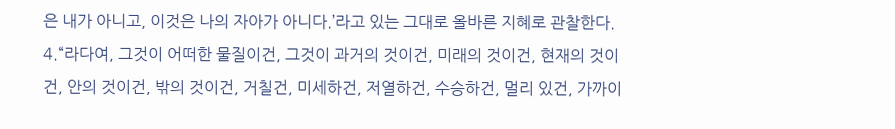은 내가 아니고, 이것은 나의 자아가 아니다.’라고 있는 그대로 올바른 지혜로 관찰한다.
4.“라다여, 그것이 어떠한 물질이건, 그것이 과거의 것이건, 미래의 것이건, 현재의 것이건, 안의 것이건, 밖의 것이건, 거칠건, 미세하건, 저열하건, 수승하건, 멀리 있건, 가까이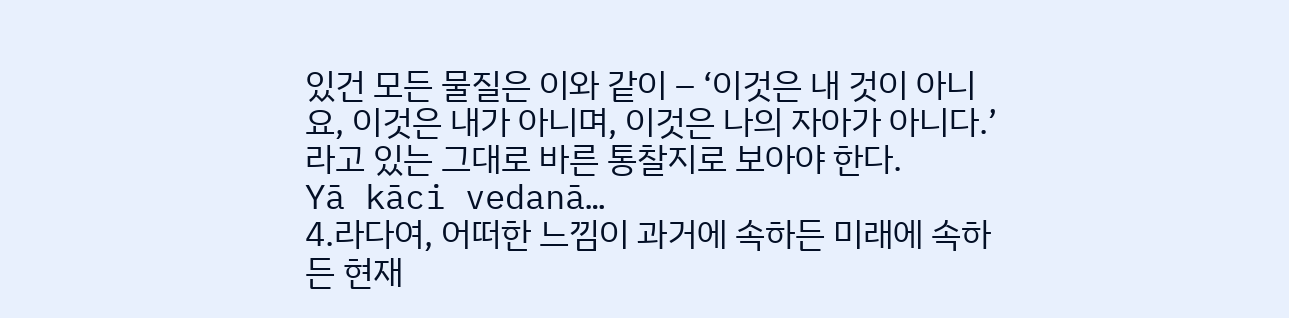있건 모든 물질은 이와 같이 – ‘이것은 내 것이 아니요, 이것은 내가 아니며, 이것은 나의 자아가 아니다.’라고 있는 그대로 바른 통찰지로 보아야 한다.
Yā kāci vedanā…
4.라다여, 어떠한 느낌이 과거에 속하든 미래에 속하든 현재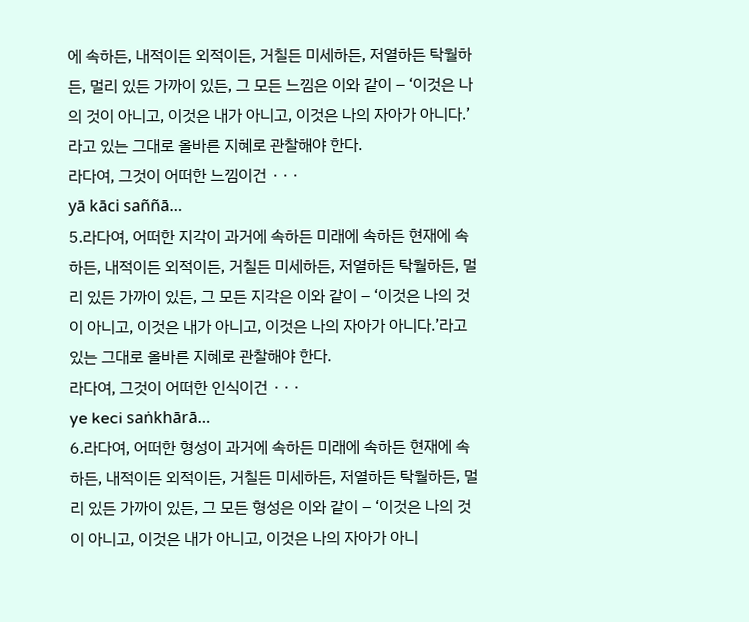에 속하든, 내적이든 외적이든, 거칠든 미세하든, 저열하든 탁월하든, 멀리 있든 가까이 있든, 그 모든 느낌은 이와 같이 – ‘이것은 나의 것이 아니고, 이것은 내가 아니고, 이것은 나의 자아가 아니다.’라고 있는 그대로 올바른 지혜로 관찰해야 한다.
라다여, 그것이 어떠한 느낌이건 ∙∙∙
yā kāci saññā…
5.라다여, 어떠한 지각이 과거에 속하든 미래에 속하든 현재에 속하든, 내적이든 외적이든, 거칠든 미세하든, 저열하든 탁월하든, 멀리 있든 가까이 있든, 그 모든 지각은 이와 같이 – ‘이것은 나의 것이 아니고, 이것은 내가 아니고, 이것은 나의 자아가 아니다.’라고 있는 그대로 올바른 지혜로 관찰해야 한다.
라다여, 그것이 어떠한 인식이건 ∙∙∙
ye keci saṅkhārā…
6.라다여, 어떠한 형성이 과거에 속하든 미래에 속하든 현재에 속하든, 내적이든 외적이든, 거칠든 미세하든, 저열하든 탁월하든, 멀리 있든 가까이 있든, 그 모든 형성은 이와 같이 – ‘이것은 나의 것이 아니고, 이것은 내가 아니고, 이것은 나의 자아가 아니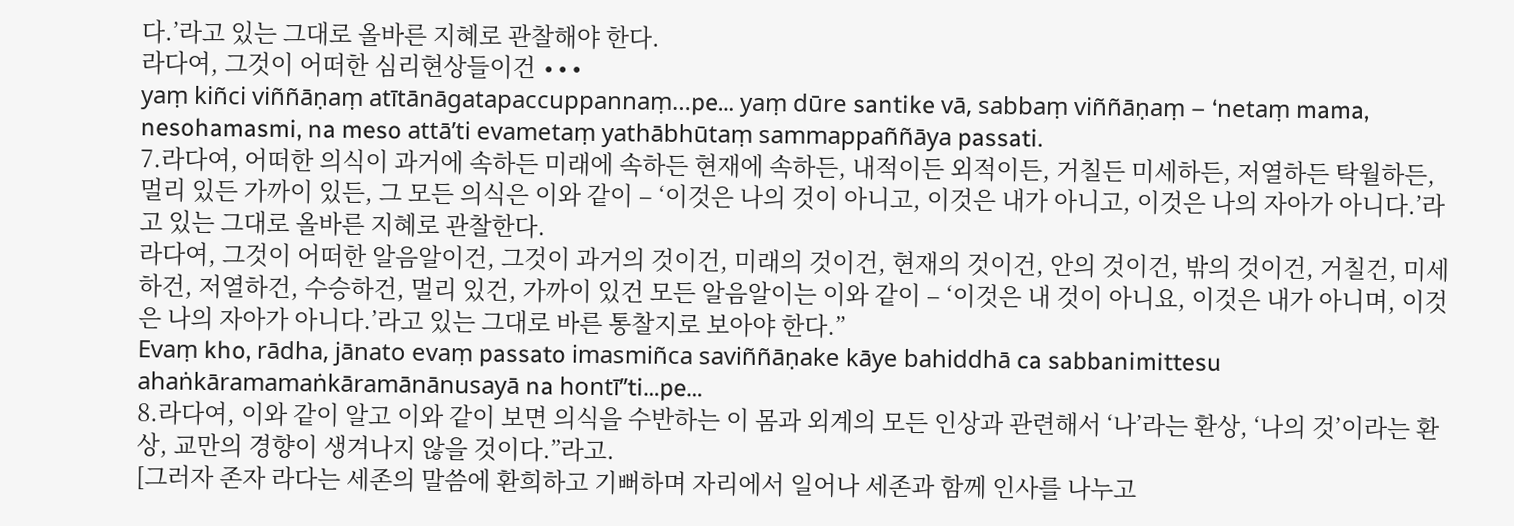다.’라고 있는 그대로 올바른 지혜로 관찰해야 한다.
라다여, 그것이 어떠한 심리현상들이건 ∙∙∙
yaṃ kiñci viññāṇaṃ atītānāgatapaccuppannaṃ…pe… yaṃ dūre santike vā, sabbaṃ viññāṇaṃ – ‘netaṃ mama, nesohamasmi, na meso attā’ti evametaṃ yathābhūtaṃ sammappaññāya passati.
7.라다여, 어떠한 의식이 과거에 속하든 미래에 속하든 현재에 속하든, 내적이든 외적이든, 거칠든 미세하든, 저열하든 탁월하든, 멀리 있든 가까이 있든, 그 모든 의식은 이와 같이 – ‘이것은 나의 것이 아니고, 이것은 내가 아니고, 이것은 나의 자아가 아니다.’라고 있는 그대로 올바른 지혜로 관찰한다.
라다여, 그것이 어떠한 알음알이건, 그것이 과거의 것이건, 미래의 것이건, 현재의 것이건, 안의 것이건, 밖의 것이건, 거칠건, 미세하건, 저열하건, 수승하건, 멀리 있건, 가까이 있건 모든 알음알이는 이와 같이 – ‘이것은 내 것이 아니요, 이것은 내가 아니며, 이것은 나의 자아가 아니다.’라고 있는 그대로 바른 통찰지로 보아야 한다.”
Evaṃ kho, rādha, jānato evaṃ passato imasmiñca saviññāṇake kāye bahiddhā ca sabbanimittesu ahaṅkāramamaṅkāramānānusayā na hontī’’ti…pe…
8.라다여, 이와 같이 알고 이와 같이 보면 의식을 수반하는 이 몸과 외계의 모든 인상과 관련해서 ‘나’라는 환상, ‘나의 것’이라는 환상, 교만의 경향이 생겨나지 않을 것이다.”라고.
[그러자 존자 라다는 세존의 말씀에 환희하고 기뻐하며 자리에서 일어나 세존과 함께 인사를 나누고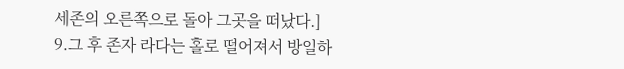세존의 오른쪽으로 돌아 그곳을 떠났다.]
9.그 후 존자 라다는 홀로 떨어져서 방일하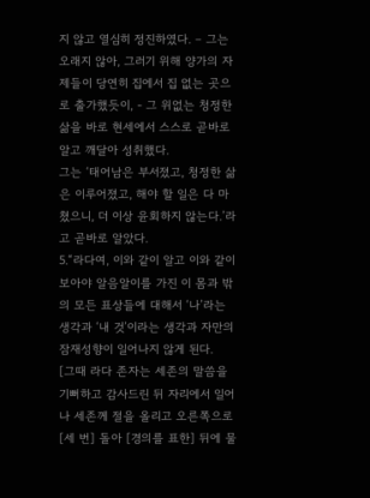지 않고 열심히 정진하였다. – 그는 오래지 않아, 그러기 위해 양가의 자제들이 당연히 집에서 집 없는 곳으로 출가했듯이, - 그 위없는 청정한 삶을 바로 현세에서 스스로 곧바로 알고 깨달아 성취했다.
그는 ‘태어남은 부서졌고, 청정한 삶은 이루어졌고, 해야 할 일은 다 마쳤으니, 더 이상 윤회하지 않는다.’라고 곧바로 알았다.
5.“라다여, 이와 같이 알고 이와 같이 보아야 알음알이를 가진 이 몸과 밖의 모든 표상들에 대해서 ‘나’라는 생각과 ‘내 것’이라는 생각과 자만의 잠재성향이 일어나지 않게 된다.
[그때 라다 존자는 세존의 말씀을 기뻐하고 감사드린 뒤 자리에서 일어나 세존께 절을 올리고 오른쪽으로 [세 번] 돌아 [경의를 표한] 뒤에 물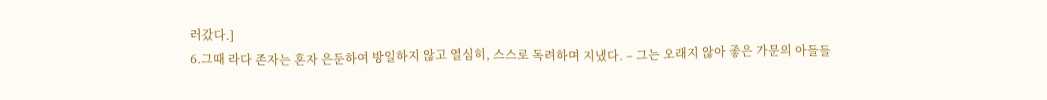러갔다.]
6.그때 라다 존자는 혼자 은둔하여 방일하지 않고 열심히, 스스로 독려하며 지냈다. – 그는 오래지 않아 좋은 가문의 아들들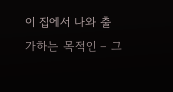이 집에서 나와 출가하는 목적인 – 그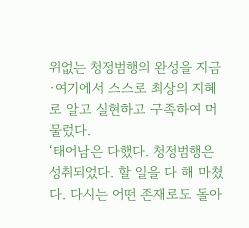위없는 청정범행의 완성을 지금∙여기에서 스스로 최상의 지혜로 알고 실현하고 구족하여 머물렀다.
‘태어남은 다했다. 청정범행은 성취되었다. 할 일을 다 해 마쳤다. 다시는 어떤 존재로도 돌아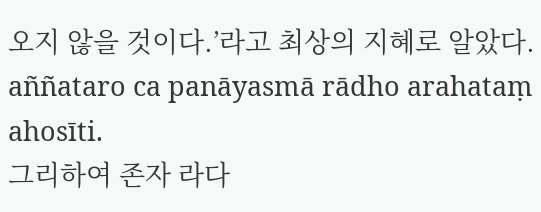오지 않을 것이다.’라고 최상의 지혜로 알았다.
aññataro ca panāyasmā rādho arahataṃ ahosīti.
그리하여 존자 라다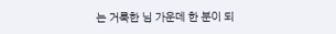는 거룩한 님 가운데 한 분이 되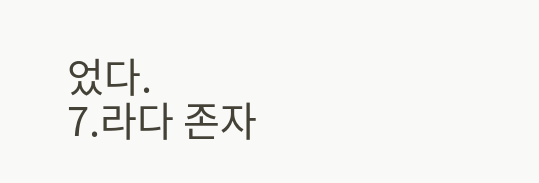었다.
7.라다 존자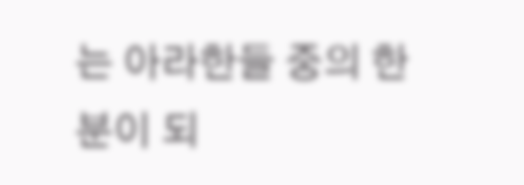는 아라한들 중의 한 분이 되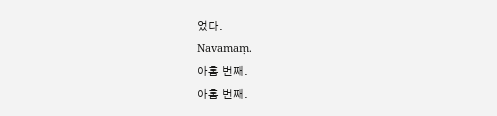었다.
Navamaṃ.
아홉 번째.
아홉 번째.